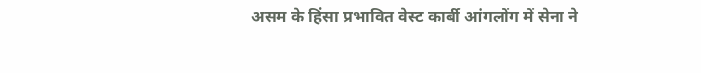असम के हिंसा प्रभावित वेस्ट कार्बी आंगलोंग में सेना ने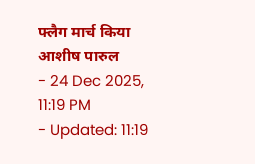फ्लैग मार्च किया
आशीष पारुल
- 24 Dec 2025, 11:19 PM
- Updated: 11:19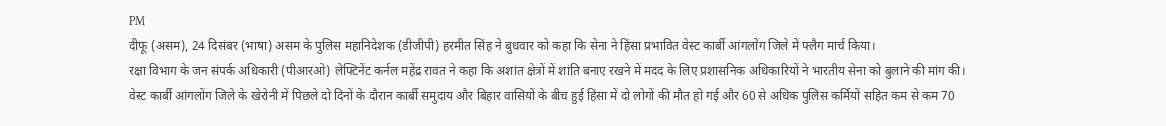PM
दीफू (असम), 24 दिसंबर (भाषा) असम के पुलिस महानिदेशक (डीजीपी) हरमीत सिंह ने बुधवार को कहा कि सेना ने हिंसा प्रभावित वेस्ट कार्बी आंगलोंग जिले में फ्लैग मार्च किया।
रक्षा विभाग के जन संपर्क अधिकारी (पीआरओ) लेफ्टिनेंट कर्नल महेंद्र रावत ने कहा कि अशांत क्षेत्रों में शांति बनाए रखने में मदद के लिए प्रशासनिक अधिकारियों ने भारतीय सेना को बुलाने की मांग की।
वेस्ट कार्बी आंगलोंग जिले के खेरोनी में पिछले दो दिनों के दौरान कार्बी समुदाय और बिहार वासियों के बीच हुई हिंसा में दो लोगों की मौत हो गई और 60 से अधिक पुलिस कर्मियों सहित कम से कम 70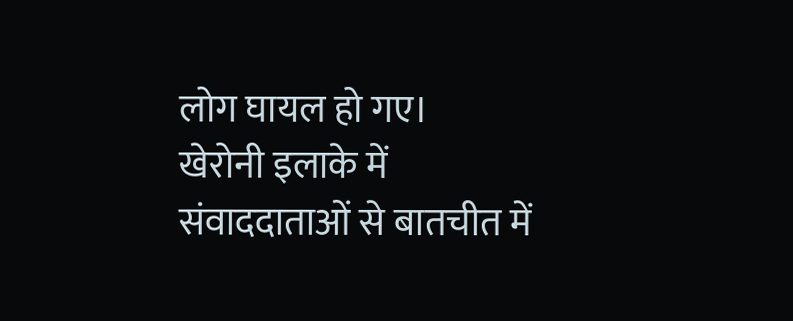लोग घायल हो गए।
खेरोनी इलाके में संवाददाताओं से बातचीत में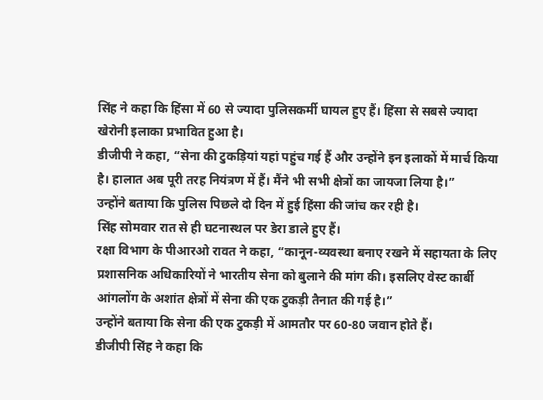सिंह ने कहा कि हिंसा में 60 से ज्यादा पुलिसकर्मी घायल हुए हैं। हिंसा से सबसे ज्यादा खेरोनी इलाका प्रभावित हुआ है।
डीजीपी ने कहा, “सेना की टुकड़ियां यहां पहुंच गई हैं और उन्होंने इन इलाकों में मार्च किया है। हालात अब पूरी तरह नियंत्रण में हैं। मैंने भी सभी क्षेत्रों का जायजा लिया है।”
उन्होंने बताया कि पुलिस पिछले दो दिन में हुई हिंसा की जांच कर रही है।
सिंह सोमवार रात से ही घटनास्थल पर डेरा डाले हुए हैं।
रक्षा विभाग के पीआरओ रावत ने कहा, “कानून-व्यवस्था बनाए रखने में सहायता के लिए प्रशासनिक अधिकारियों ने भारतीय सेना को बुलाने की मांग की। इसलिए वेस्ट कार्बी आंगलोंग के अशांत क्षेत्रों में सेना की एक टुकड़ी तैनात की गई है।”
उन्होंने बताया कि सेना की एक टुकड़ी में आमतौर पर 60-80 जवान होते हैं।
डीजीपी सिंह ने कहा कि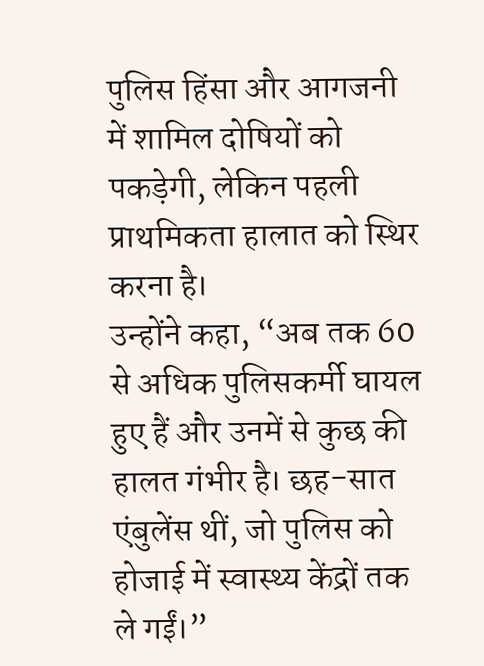पुलिस हिंसा और आगजनी में शामिल दोषियों को पकड़ेगी, लेकिन पहली प्राथमिकता हालात को स्थिर करना है।
उन्होंने कहा, “अब तक 60 से अधिक पुलिसकर्मी घायल हुए हैं और उनमें से कुछ की हालत गंभीर है। छह-सात एंबुलेंस थीं, जो पुलिस को होजाई में स्वास्थ्य केंद्रों तक ले गईं।”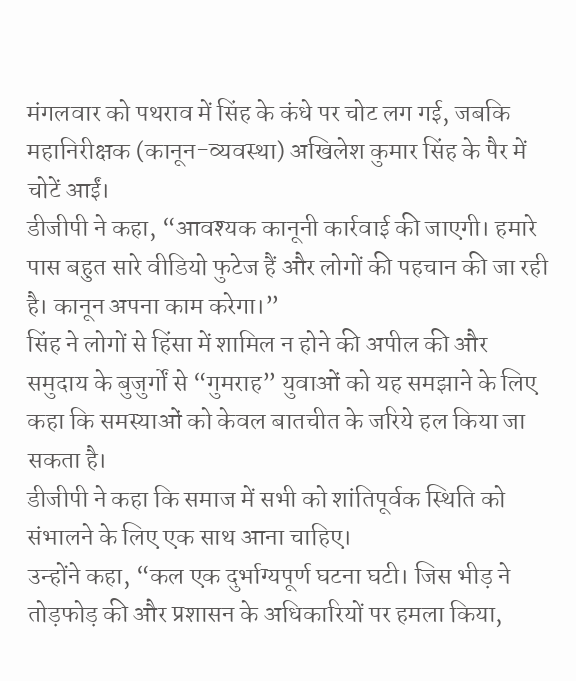मंगलवार को पथराव में सिंह के कंधे पर चोट लग गई, जबकि महानिरीक्षक (कानून-व्यवस्था) अखिलेश कुमार सिंह के पैर में चोटें आईं।
डीजीपी ने कहा, “आवश्यक कानूनी कार्रवाई की जाएगी। हमारे पास बहुत सारे वीडियो फुटेज हैं और लोगों की पहचान की जा रही है। कानून अपना काम करेगा।”
सिंह ने लोगों से हिंसा में शामिल न होने की अपील की और समुदाय के बुजुर्गों से “गुमराह” युवाओं को यह समझाने के लिए कहा कि समस्याओं को केवल बातचीत के जरिये हल किया जा सकता है।
डीजीपी ने कहा कि समाज में सभी को शांतिपूर्वक स्थिति को संभालने के लिए एक साथ आना चाहिए।
उन्होंने कहा, “कल एक दुर्भाग्यपूर्ण घटना घटी। जिस भीड़ ने तोड़फोड़ की और प्रशासन के अधिकारियों पर हमला किया,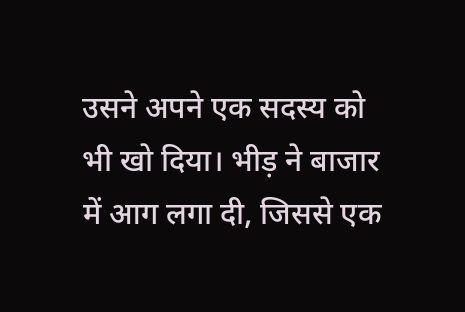उसने अपने एक सदस्य को भी खो दिया। भीड़ ने बाजार में आग लगा दी, जिससे एक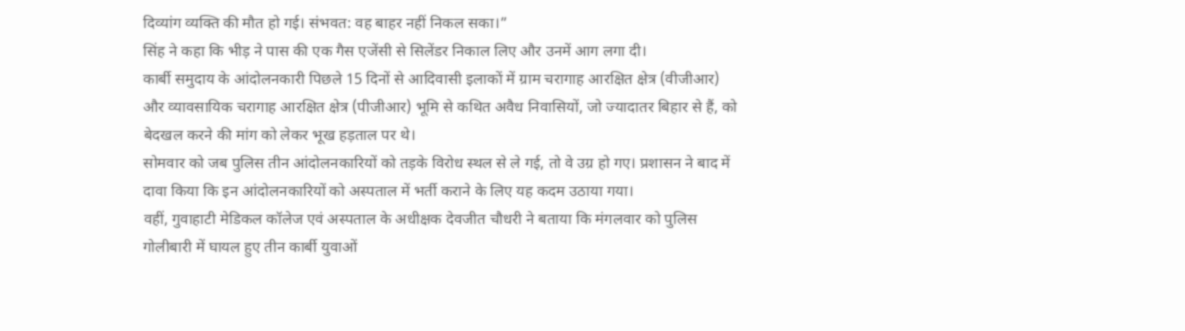दिव्यांग व्यक्ति की मौत हो गई। संभवत: वह बाहर नहीं निकल सका।”
सिंह ने कहा कि भीड़ ने पास की एक गैस एजेंसी से सिलेंडर निकाल लिए और उनमें आग लगा दी।
कार्बी समुदाय के आंदोलनकारी पिछले 15 दिनों से आदिवासी इलाकों में ग्राम चरागाह आरक्षित क्षेत्र (वीजीआर) और व्यावसायिक चरागाह आरक्षित क्षेत्र (पीजीआर) भूमि से कथित अवैध निवासियों, जो ज्यादातर बिहार से हैं, को बेदखल करने की मांग को लेकर भूख हड़ताल पर थे।
सोमवार को जब पुलिस तीन आंदोलनकारियों को तड़के विरोध स्थल से ले गई, तो वे उग्र हो गए। प्रशासन ने बाद में दावा किया कि इन आंदोलनकारियों को अस्पताल में भर्ती कराने के लिए यह कदम उठाया गया।
वहीं, गुवाहाटी मेडिकल कॉलेज एवं अस्पताल के अधीक्षक देवजीत चौधरी ने बताया कि मंगलवार को पुलिस गोलीबारी में घायल हुए तीन कार्बी युवाओं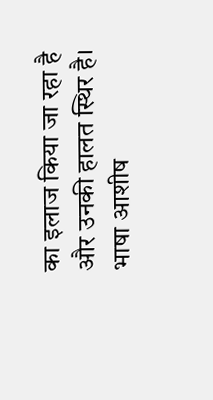का इलाज किया जा रहा है और उनकी हालत स्थिर है।
भाषा आशीष